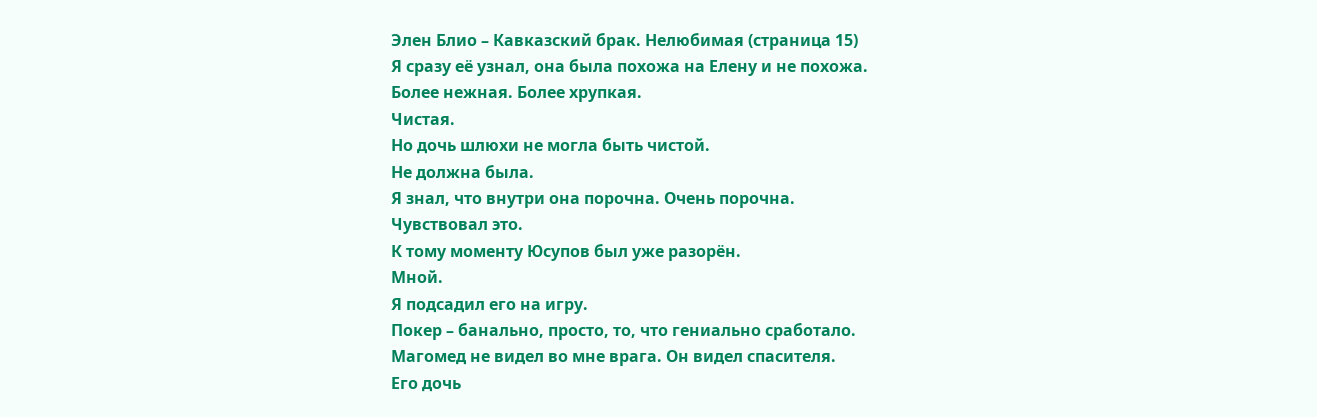Элен Блио – Кавказский брак. Нелюбимая (страница 15)
Я сразу её узнал, она была похожа на Елену и не похожа.
Более нежная. Более хрупкая.
Чистая.
Но дочь шлюхи не могла быть чистой.
Не должна была.
Я знал, что внутри она порочна. Очень порочна.
Чувствовал это.
К тому моменту Юсупов был уже разорён.
Мной.
Я подсадил его на игру.
Покер – банально, просто, то, что гениально сработало.
Магомед не видел во мне врага. Он видел спасителя.
Его дочь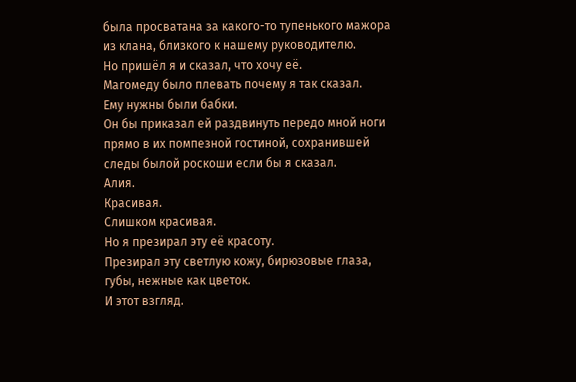была просватана за какого-то тупенького мажора из клана, близкого к нашему руководителю.
Но пришёл я и сказал, что хочу её.
Магомеду было плевать почему я так сказал.
Ему нужны были бабки.
Он бы приказал ей раздвинуть передо мной ноги прямо в их помпезной гостиной, сохранившей следы былой роскоши если бы я сказал.
Алия.
Красивая.
Слишком красивая.
Но я презирал эту её красоту.
Презирал эту светлую кожу, бирюзовые глаза, губы, нежные как цветок.
И этот взгляд.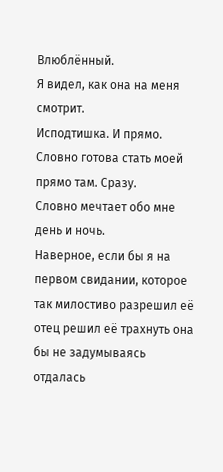Влюблённый.
Я видел, как она на меня смотрит.
Исподтишка. И прямо.
Словно готова стать моей прямо там. Сразу.
Словно мечтает обо мне день и ночь.
Наверное, если бы я на первом свидании, которое так милостиво разрешил её отец решил её трахнуть она бы не задумываясь отдалась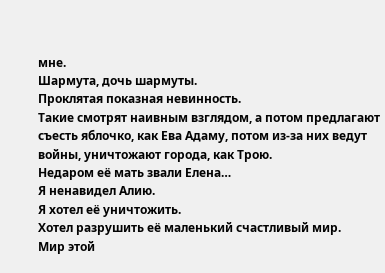мне.
Шармута, дочь шармуты.
Проклятая показная невинность.
Такие смотрят наивным взглядом, а потом предлагают съесть яблочко, как Ева Адаму, потом из-за них ведут войны, уничтожают города, как Трою.
Недаром её мать звали Елена…
Я ненавидел Алию.
Я хотел её уничтожить.
Хотел разрушить её маленький счастливый мир.
Мир этой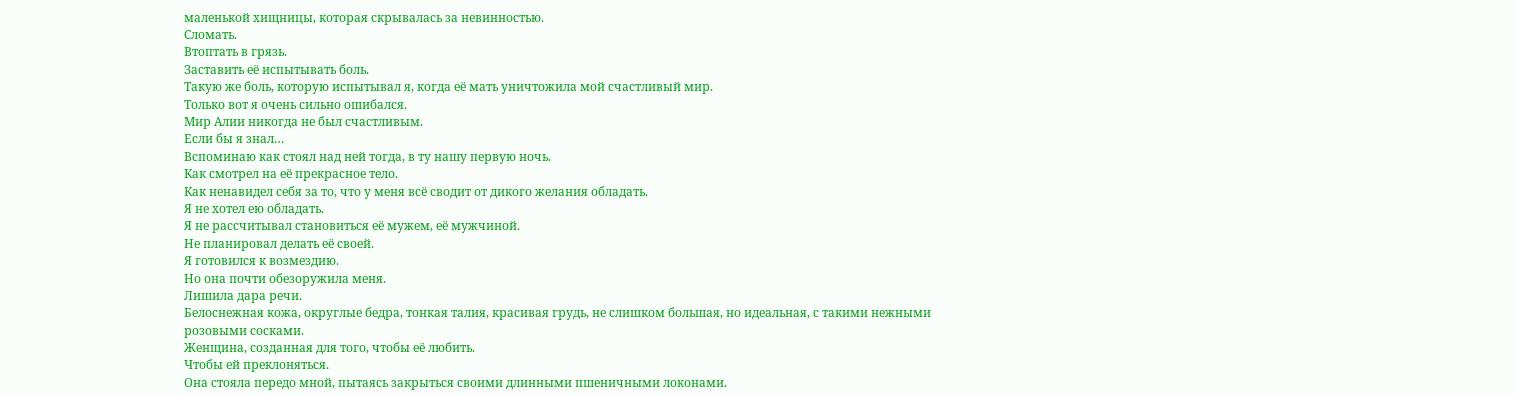маленькой хищницы, которая скрывалась за невинностью.
Сломать.
Втоптать в грязь.
Заставить её испытывать боль.
Такую же боль, которую испытывал я, когда её мать уничтожила мой счастливый мир.
Только вот я очень сильно ошибался.
Мир Алии никогда не был счастливым.
Если бы я знал…
Вспоминаю как стоял над ней тогда, в ту нашу первую ночь.
Как смотрел на её прекрасное тело.
Как ненавидел себя за то, что у меня всё сводит от дикого желания обладать.
Я не хотел ею обладать.
Я не рассчитывал становиться её мужем, её мужчиной.
Не планировал делать её своей.
Я готовился к возмездию.
Но она почти обезоружила меня.
Лишила дара речи.
Белоснежная кожа, округлые бедра, тонкая талия, красивая грудь, не слишком большая, но идеальная, с такими нежными розовыми сосками.
Женщина, созданная для того, чтобы её любить.
Чтобы ей преклоняться.
Она стояла передо мной, пытаясь закрыться своими длинными пшеничными локонами.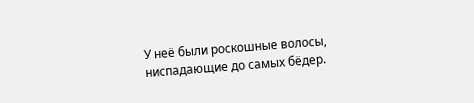У неё были роскошные волосы, ниспадающие до самых бёдер.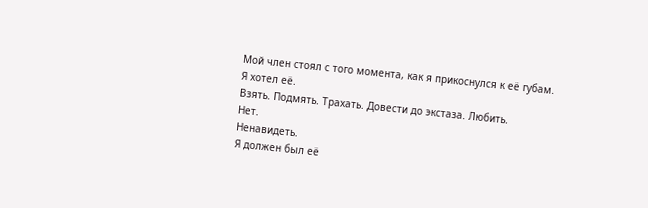Мой член стоял с того момента, как я прикоснулся к её губам.
Я хотел её.
Взять. Подмять. Трахать. Довести до экстаза. Любить.
Нет.
Ненавидеть.
Я должен был её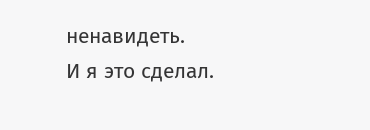ненавидеть.
И я это сделал.